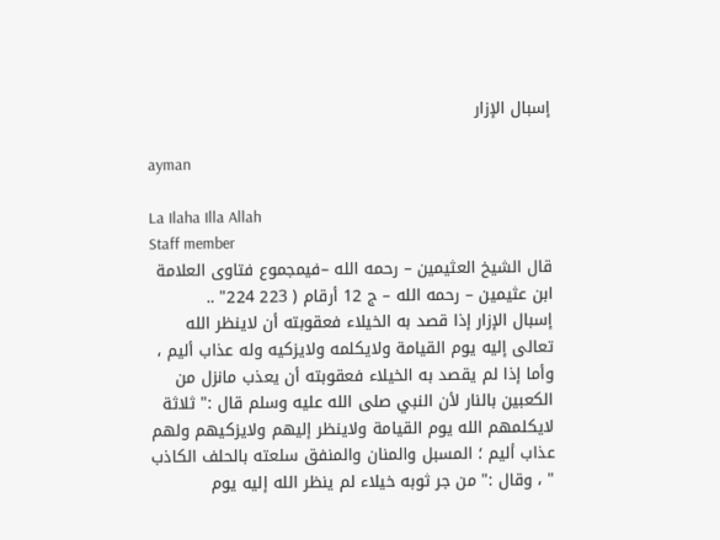إسبال الإزار

ayman

La Ilaha Illa Allah
Staff member
قال الشيخ العثيمين – رحمه الله –فيمجموع فتاوى العلامة ابن عثيمين – رحمه الله – ج 12 أرقام ( 223 224" ..
إسبال الإزار إذا قصد به الخيلاء فعقوبته أن لاينظر الله تعالى إليه يوم القيامة ولايكلمه ولايزكيه وله عذاب أليم ، وأما إذا لم يقصد به الخيلاء فعقوبته أن يعذب مانزل من الكعبين بالنار لأن النبي صلى الله عليه وسلم قال :" ثلاثة لايكلمهم الله يوم القيامة ولاينظر إليهم ولايزكيهم ولهم عذاب أليم ؛ المسبل والمنان والمنفق سلعته بالحلف الكاذب " ، وقال :" من جر ثوبه خيلاء لم ينظر الله إليه يوم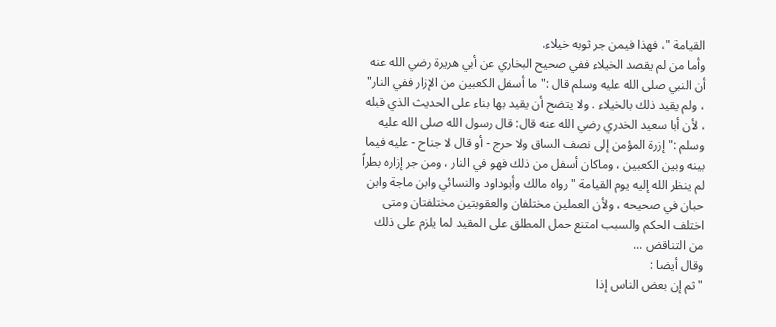القيامة "، فهذا فيمن جر ثوبه خيلاء.
وأما من لم يقصد الخيلاء ففي صحيح البخاري عن أبي هريرة رضي الله عنه أن النبي صلى الله عليه وسلم قال :" ما أسفل الكعبين من الإزار ففي النار" ، ولم يقيد ذلك بالخيلاء . ولا يتضح أن يقيد بها بناء على الحديث الذي قبله ، لأن أبا سعيد الخدري رضي الله عنه قال: قال رسول الله صلى الله عليه وسلم :" إزرة المؤمن إلى نصف الساق ولا حرج - أو قال لا جناح - عليه فيما بينه وبين الكعبين ، وماكان أسفل من ذلك فهو في النار ، ومن جر إزاره بطراً لم ينظر الله إليه يوم القيامة " رواه مالك وأبوداود والنسائي وابن ماجة وابن حبان في صحيحه ، ولأن العملين مختلفان والعقوبتين مختلفتان ومتى اختلف الحكم والسبب امتنع حمل المطلق على المقيد لما يلزم على ذلك من التناقض ...
وقال أيضا :
" ثم إن بعض الناس إذا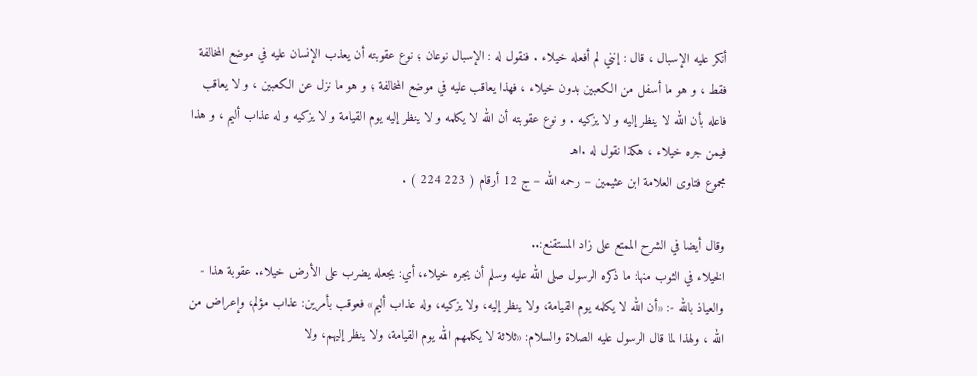أنكر عليه الإسبال ، قال : إنني لم أفعله خيلاء . فنقول له : الإسبال نوعان ؛ نوع عقوبته أن يعذب الإنسان عليه في موضع المخالفة فقط ، و هو ما أسفل من الكعبين بدون خيلاء ، فهذا يعاقب عليه في موضع المخالفة ؛ و هو ما نزل عن الكعبين ، و لا يعاقب فاعله بأن الله لا ينظر إليه و لا يزكيه . و نوع عقوبته أن الله لا يكلمه و لا ينظر إليه يوم القيامة و لا يزكيه و له عذاب أليم ، و هذا فيمن جره خيلاء ، هكذا نقول له .اهـ
مجموع فتاوى العلامة ابن عثيمين – رحمه الله – ج 12 أرقام ( 223 224 ) .

وقال أيضا في الشرح الممتع على زاد المستقنع:..
الخيلاء في الثوب منها: ما ذكره الرسول صلى الله عليه وسلم أن يجره خيلاء، أي: يجعله يضرب على الأرض خيلاء. عقوبة هذا - والعياذ بالله -: «أن الله لا يكلمه يوم القيامة، ولا ينظر إليه، ولا يزكيه، وله عذاب أليم» فعوقب بأمرين: عذاب مؤلم، وإعراض من الله ، ولهذا لما قال الرسول عليه الصلاة والسلام: «ثلاثة لا يكلمهم الله يوم القيامة، ولا ينظر إليهم، ولا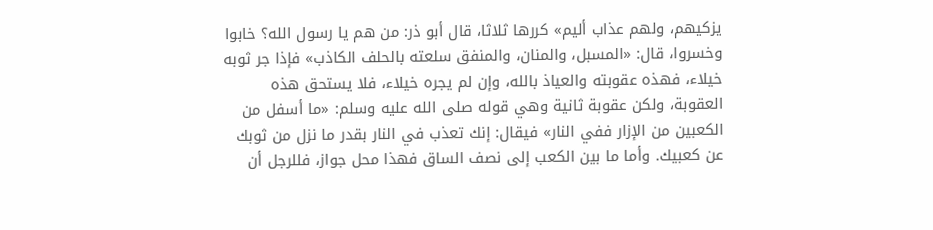يزكيهم، ولهم عذاب أليم» كررها ثلاثا، قال أبو ذر: من هم يا رسول الله؟ خابوا وخسروا، قال: «المسبل، والمنان، والمنفق سلعته بالحلف الكاذب» فإذا جر ثوبه خيلاء، فهذه عقوبته والعياذ بالله، وإن لم يجره خيلاء، فلا يستحق هذه العقوبة، ولكن عقوبة ثانية وهي قوله صلى الله عليه وسلم: «ما أسفل من الكعبين من الإزار ففي النار» فيقال: إنك تعذب في النار بقدر ما نزل من ثوبك عن كعبيك. وأما ما بين الكعب إلى نصف الساق فهذا محل جواز، فللرجل أن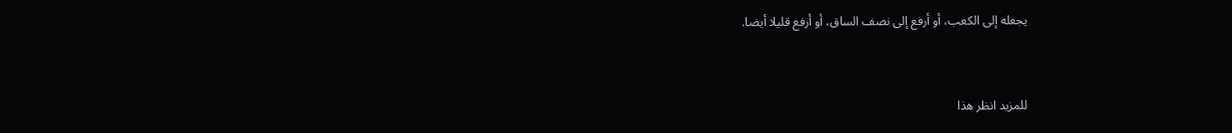يجعله إلى الكعب، أو أرفع إلى نصف الساق، أو أرفع قليلا أيضا.


للمزيد انظر هذا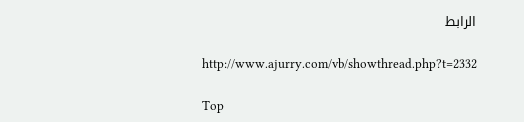الرابط

http://www.ajurry.com/vb/showthread.php?t=2332

Top